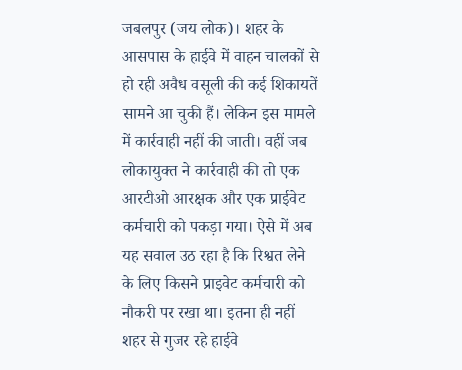जबलपुर (जय लोक)। शहर के आसपास के हाईवे में वाहन चालकों से हो रही अवैध वसूली की कई शिकायतें सामने आ चुकी हैं। लेकिन इस मामले में कार्रवाही नहीं की जाती। वहीं जब लोकायुक्त ने कार्रवाही की तो एक आरटीओ आरक्षक और एक प्राईवेट कर्मचारी को पकड़ा गया। ऐसे में अब यह सवाल उठ रहा है कि रिश्वत लेने के लिए किसने प्राइवेट कर्मचारी को नौकरी पर रखा था। इतना ही नहीं शहर से गुजर रहे हाईवे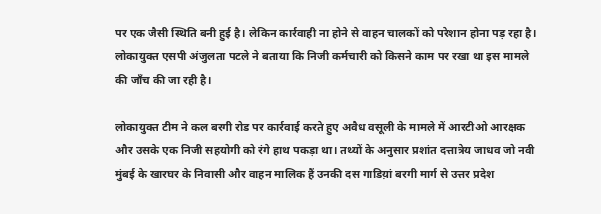पर एक जैसी स्थिति बनी हुई है। लेकिन कार्रवाही ना होने से वाहन चालकों को परेशान होना पड़ रहा है। लोकायुक्त एसपी अंजुलता पटले ने बताया कि निजी कर्मचारी को किसने काम पर रखा था इस मामले की जाँच की जा रही है।

लोकायुक्त टीम ने कल बरगी रोड पर कार्रवाई करते हुए अवैध वसूली के मामले में आरटीओ आरक्षक और उसके एक निजी सहयोगी को रंगे हाथ पकड़ा था। तथ्यों के अनुसार प्रशांत दत्तात्रेय जाधव जो नवी मुंबई के खारघर के निवासी और वाहन मालिक हैं उनकी दस गाडिय़ां बरगी मार्ग से उत्तर प्रदेश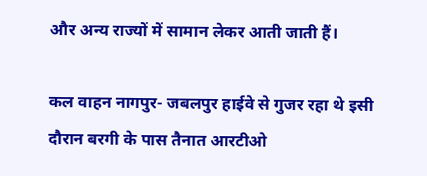और अन्य राज्यों में सामान लेकर आती जाती हैं।

कल वाहन नागपुर- जबलपुर हाईवे से गुजर रहा थे इसी दौरान बरगी के पास तैनात आरटीओ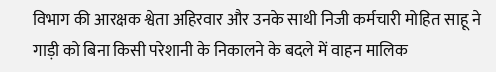विभाग की आरक्षक श्वेता अहिरवार और उनके साथी निजी कर्मचारी मोहित साहू ने गाड़ी को बिना किसी परेशानी के निकालने के बदले में वाहन मालिक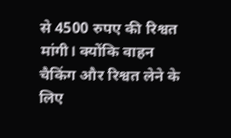से 4500 रुपए की रिश्वत मांगी। क्योंकि वाहन चैकिंग और रिश्वत लेने के लिए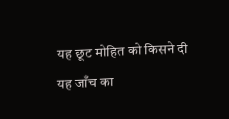यह छूट मोहित को किसने दी यह जाँच का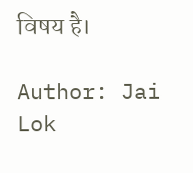विषय है।

Author: Jai Lok